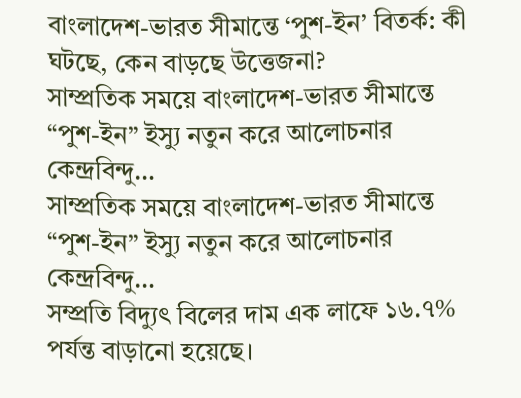বাংলাদেশ-ভারত সীমান্তে ‘পুশ-ইন’ বিতর্ক: কী ঘটছে, কেন বাড়ছে উত্তেজনা?
সাম্প্রতিক সময়ে বাংলাদেশ-ভারত সীমান্তে “পুশ-ইন” ইস্যু নতুন করে আলোচনার কেন্দ্রবিন্দু…
সাম্প্রতিক সময়ে বাংলাদেশ-ভারত সীমান্তে “পুশ-ইন” ইস্যু নতুন করে আলোচনার কেন্দ্রবিন্দু…
সম্প্রতি বিদ্যুৎ বিলের দাম এক লাফে ১৬.৭% পর্যন্ত বাড়ানো হয়েছে।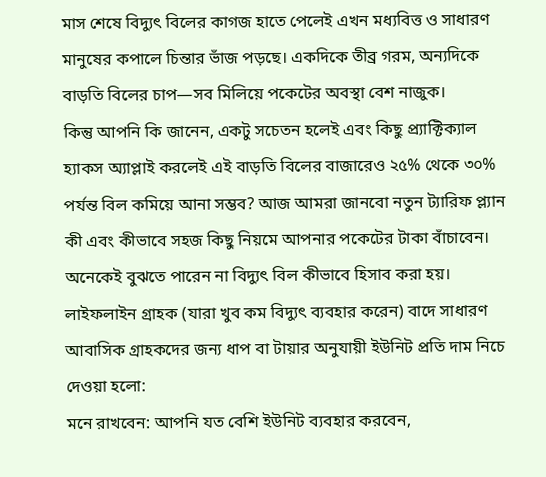মাস শেষে বিদ্যুৎ বিলের কাগজ হাতে পেলেই এখন মধ্যবিত্ত ও সাধারণ মানুষের কপালে চিন্তার ভাঁজ পড়ছে। একদিকে তীব্র গরম, অন্যদিকে বাড়তি বিলের চাপ—সব মিলিয়ে পকেটের অবস্থা বেশ নাজুক।
কিন্তু আপনি কি জানেন, একটু সচেতন হলেই এবং কিছু প্র্যাক্টিক্যাল হ্যাকস অ্যাপ্লাই করলেই এই বাড়তি বিলের বাজারেও ২৫% থেকে ৩০% পর্যন্ত বিল কমিয়ে আনা সম্ভব? আজ আমরা জানবো নতুন ট্যারিফ প্ল্যান কী এবং কীভাবে সহজ কিছু নিয়মে আপনার পকেটের টাকা বাঁচাবেন।
অনেকেই বুঝতে পারেন না বিদ্যুৎ বিল কীভাবে হিসাব করা হয়। লাইফলাইন গ্রাহক (যারা খুব কম বিদ্যুৎ ব্যবহার করেন) বাদে সাধারণ আবাসিক গ্রাহকদের জন্য ধাপ বা টায়ার অনুযায়ী ইউনিট প্রতি দাম নিচে দেওয়া হলো:
মনে রাখবেন: আপনি যত বেশি ইউনিট ব্যবহার করবেন,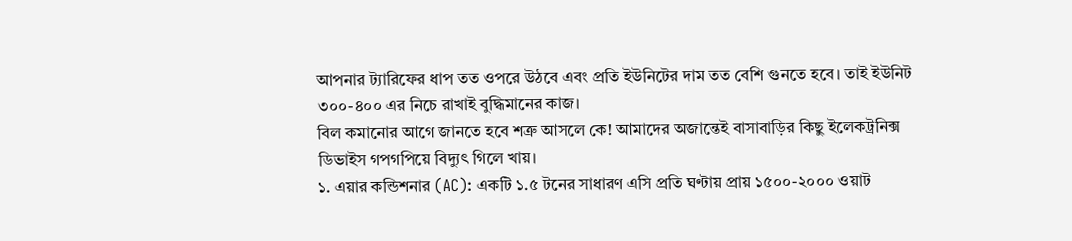আপনার ট্যারিফের ধাপ তত ওপরে উঠবে এবং প্রতি ইউনিটের দাম তত বেশি গুনতে হবে। তাই ইউনিট ৩০০-৪০০ এর নিচে রাখাই বুদ্ধিমানের কাজ।
বিল কমানোর আগে জানতে হবে শত্রু আসলে কে! আমাদের অজান্তেই বাসাবাড়ির কিছু ইলেকট্রনিক্স ডিভাইস গপগপিয়ে বিদ্যুৎ গিলে খায়।
১. এয়ার কন্ডিশনার (AC): একটি ১.৫ টনের সাধারণ এসি প্রতি ঘণ্টায় প্রায় ১৫০০-২০০০ ওয়াট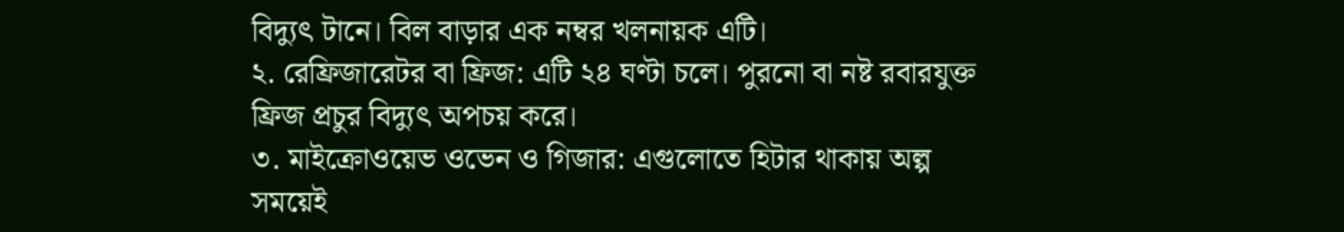বিদ্যুৎ টানে। বিল বাড়ার এক নম্বর খলনায়ক এটি।
২. রেফ্রিজারেটর বা ফ্রিজ: এটি ২৪ ঘণ্টা চলে। পুরনো বা নষ্ট রবারযুক্ত ফ্রিজ প্রচুর বিদ্যুৎ অপচয় করে।
৩. মাইক্রোওয়েভ ওভেন ও গিজার: এগুলোতে হিটার থাকায় অল্প সময়েই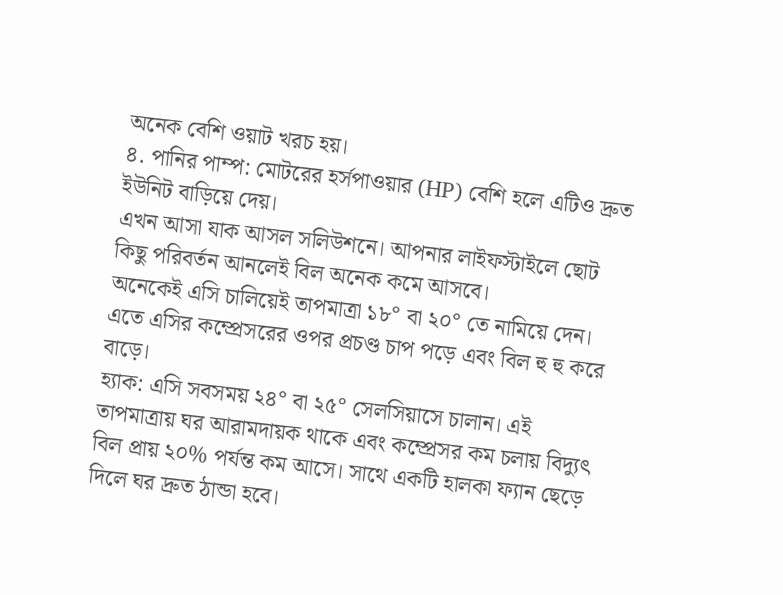অনেক বেশি ওয়াট খরচ হয়।
৪. পানির পাম্প: মোটরের হর্সপাওয়ার (HP) বেশি হলে এটিও দ্রুত ইউনিট বাড়িয়ে দেয়।
এখন আসা যাক আসল সলিউশনে। আপনার লাইফস্টাইলে ছোট কিছু পরিবর্তন আনলেই বিল অনেক কমে আসবে।
অনেকেই এসি চালিয়েই তাপমাত্রা ১৮° বা ২০° তে নামিয়ে দেন। এতে এসির কম্প্রেসরের ওপর প্রচণ্ড চাপ পড়ে এবং বিল হু হু করে বাড়ে।
হ্যাক: এসি সবসময় ২৪° বা ২৫° সেলসিয়াসে চালান। এই তাপমাত্রায় ঘর আরামদায়ক থাকে এবং কম্প্রেসর কম চলায় বিদ্যুৎ বিল প্রায় ২০% পর্যন্ত কম আসে। সাথে একটি হালকা ফ্যান ছেড়ে দিলে ঘর দ্রুত ঠান্ডা হবে।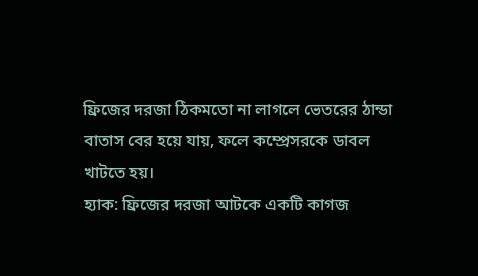ফ্রিজের দরজা ঠিকমতো না লাগলে ভেতরের ঠান্ডা বাতাস বের হয়ে যায়, ফলে কম্প্রেসরকে ডাবল খাটতে হয়।
হ্যাক: ফ্রিজের দরজা আটকে একটি কাগজ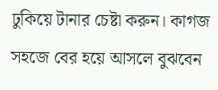ঢুকিয়ে টানার চেষ্টা করুন। কাগজ সহজে বের হয়ে আসলে বুঝবেন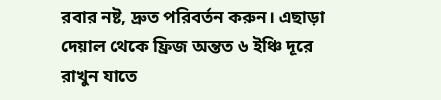রবার নষ্ট, দ্রুত পরিবর্তন করুন। এছাড়া দেয়াল থেকে ফ্রিজ অন্তত ৬ ইঞ্চি দূরে রাখুন যাতে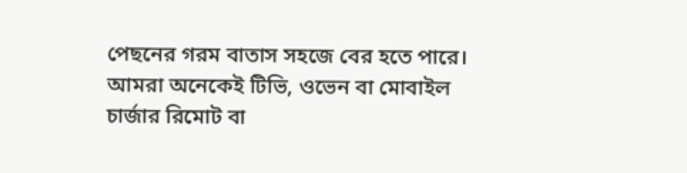পেছনের গরম বাতাস সহজে বের হতে পারে।
আমরা অনেকেই টিভি, ওভেন বা মোবাইল চার্জার রিমোট বা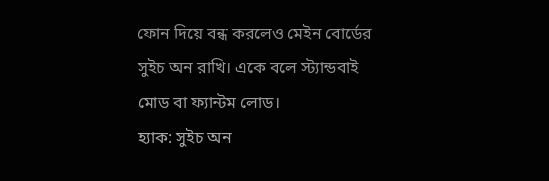ফোন দিয়ে বন্ধ করলেও মেইন বোর্ডের সুইচ অন রাখি। একে বলে স্ট্যান্ডবাই মোড বা ফ্যান্টম লোড।
হ্যাক: সুইচ অন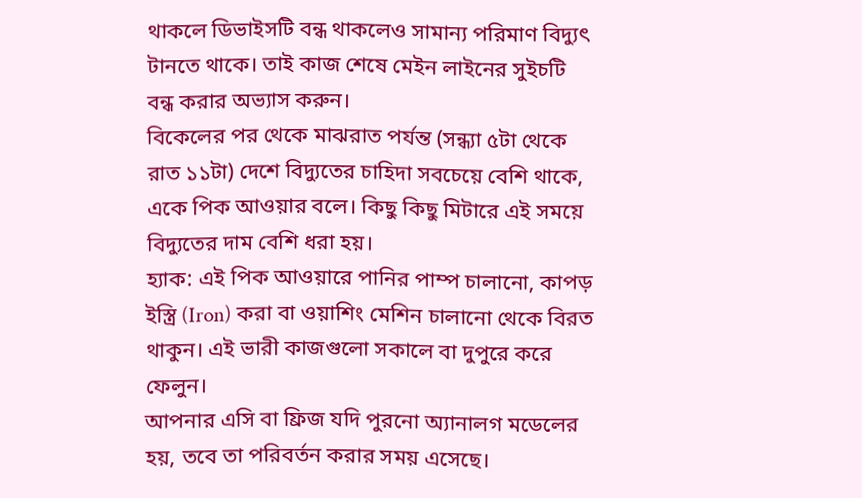থাকলে ডিভাইসটি বন্ধ থাকলেও সামান্য পরিমাণ বিদ্যুৎ টানতে থাকে। তাই কাজ শেষে মেইন লাইনের সুইচটি বন্ধ করার অভ্যাস করুন।
বিকেলের পর থেকে মাঝরাত পর্যন্ত (সন্ধ্যা ৫টা থেকে রাত ১১টা) দেশে বিদ্যুতের চাহিদা সবচেয়ে বেশি থাকে, একে পিক আওয়ার বলে। কিছু কিছু মিটারে এই সময়ে বিদ্যুতের দাম বেশি ধরা হয়।
হ্যাক: এই পিক আওয়ারে পানির পাম্প চালানো, কাপড় ইস্ত্রি (Iron) করা বা ওয়াশিং মেশিন চালানো থেকে বিরত থাকুন। এই ভারী কাজগুলো সকালে বা দুপুরে করে ফেলুন।
আপনার এসি বা ফ্রিজ যদি পুরনো অ্যানালগ মডেলের হয়, তবে তা পরিবর্তন করার সময় এসেছে।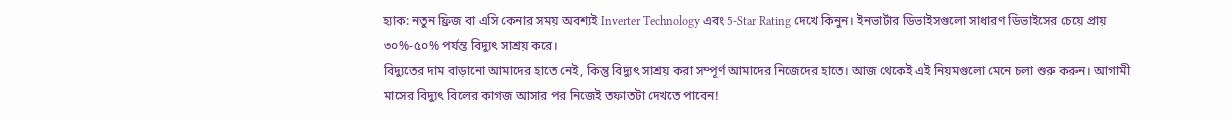হ্যাক: নতুন ফ্রিজ বা এসি কেনার সময় অবশ্যই Inverter Technology এবং 5-Star Rating দেখে কিনুন। ইনভার্টার ডিভাইসগুলো সাধারণ ডিভাইসের চেয়ে প্রায় ৩০%-৫০% পর্যন্ত বিদ্যুৎ সাশ্রয় করে।
বিদ্যুতের দাম বাড়ানো আমাদের হাতে নেই, কিন্তু বিদ্যুৎ সাশ্রয় করা সম্পূর্ণ আমাদের নিজেদের হাতে। আজ থেকেই এই নিয়মগুলো মেনে চলা শুরু করুন। আগামী মাসের বিদ্যুৎ বিলের কাগজ আসার পর নিজেই তফাতটা দেখতে পাবেন!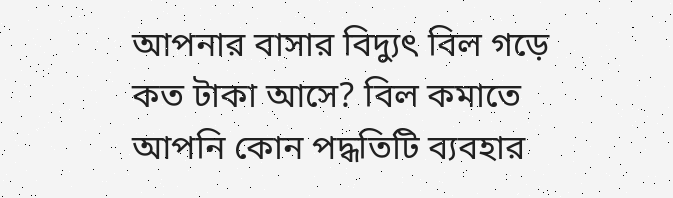আপনার বাসার বিদ্যুৎ বিল গড়ে কত টাকা আসে? বিল কমাতে আপনি কোন পদ্ধতিটি ব্যবহার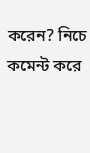করেন? নিচে কমেন্ট করে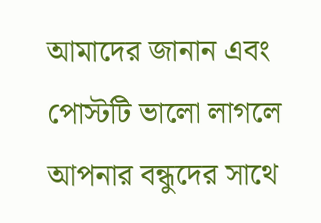আমাদের জানান এবং পোস্টটি ভালো লাগলে আপনার বন্ধুদের সাথে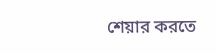শেয়ার করতে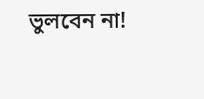ভুলবেন না!